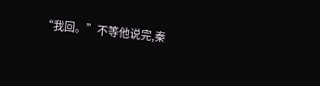“我回。”不等他说完,秦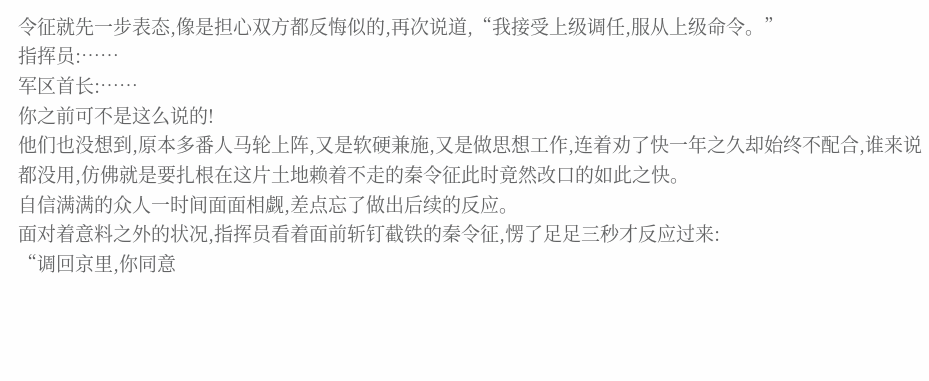令征就先一步表态,像是担心双方都反悔似的,再次说道,“我接受上级调任,服从上级命令。”
指挥员:……
军区首长:……
你之前可不是这么说的!
他们也没想到,原本多番人马轮上阵,又是软硬兼施,又是做思想工作,连着劝了快一年之久却始终不配合,谁来说都没用,仿佛就是要扎根在这片土地赖着不走的秦令征此时竟然改口的如此之快。
自信满满的众人一时间面面相觑,差点忘了做出后续的反应。
面对着意料之外的状况,指挥员看着面前斩钉截铁的秦令征,愣了足足三秒才反应过来:
“调回京里,你同意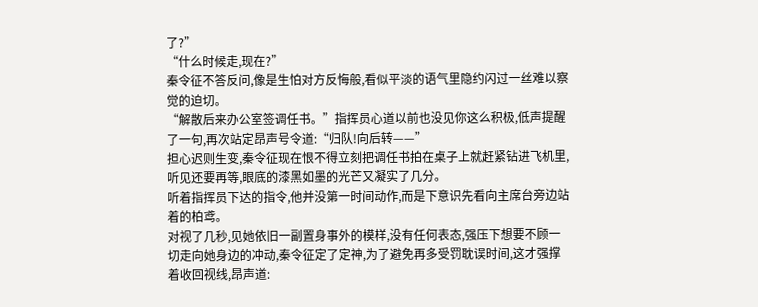了?”
“什么时候走,现在?”
秦令征不答反问,像是生怕对方反悔般,看似平淡的语气里隐约闪过一丝难以察觉的迫切。
“解散后来办公室签调任书。”指挥员心道以前也没见你这么积极,低声提醒了一句,再次站定昂声号令道:“归队!向后转——”
担心迟则生变,秦令征现在恨不得立刻把调任书拍在桌子上就赶紧钻进飞机里,听见还要再等,眼底的漆黑如墨的光芒又凝实了几分。
听着指挥员下达的指令,他并没第一时间动作,而是下意识先看向主席台旁边站着的柏鸢。
对视了几秒,见她依旧一副置身事外的模样,没有任何表态,强压下想要不顾一切走向她身边的冲动,秦令征定了定神,为了避免再多受罚耽误时间,这才强撑着收回视线,昂声道: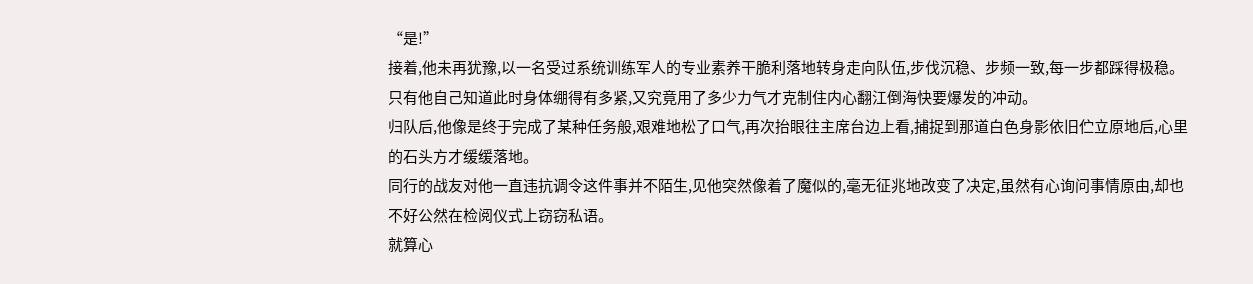“是!”
接着,他未再犹豫,以一名受过系统训练军人的专业素养干脆利落地转身走向队伍,步伐沉稳、步频一致,每一步都踩得极稳。
只有他自己知道此时身体绷得有多紧,又究竟用了多少力气才克制住内心翻江倒海快要爆发的冲动。
归队后,他像是终于完成了某种任务般,艰难地松了口气,再次抬眼往主席台边上看,捕捉到那道白色身影依旧伫立原地后,心里的石头方才缓缓落地。
同行的战友对他一直违抗调令这件事并不陌生,见他突然像着了魔似的,毫无征兆地改变了决定,虽然有心询问事情原由,却也不好公然在检阅仪式上窃窃私语。
就算心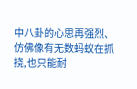中八卦的心思再强烈、仿佛像有无数蚂蚁在抓挠,也只能耐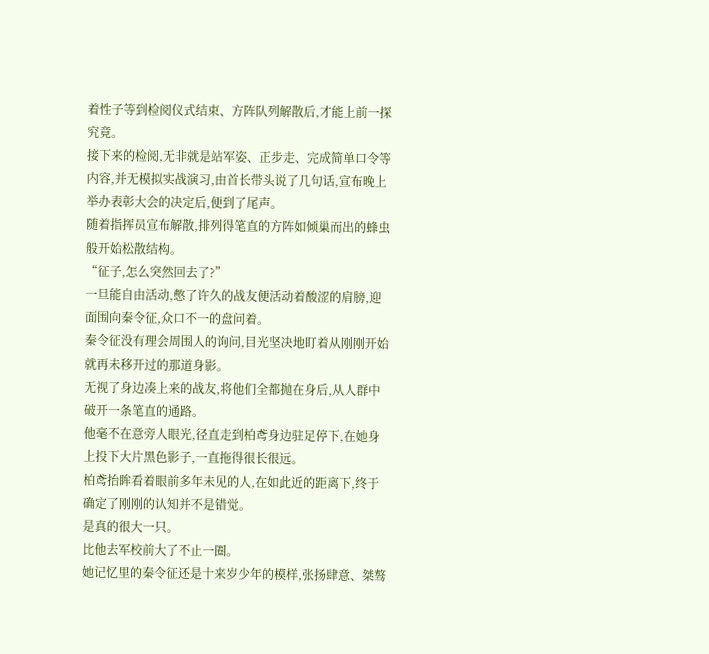着性子等到检阅仪式结束、方阵队列解散后,才能上前一探究竟。
接下来的检阅,无非就是站军姿、正步走、完成简单口令等内容,并无模拟实战演习,由首长带头说了几句话,宣布晚上举办表彰大会的决定后,便到了尾声。
随着指挥员宣布解散,排列得笔直的方阵如倾巢而出的蜂虫般开始松散结构。
“征子,怎么突然回去了?”
一旦能自由活动,憋了许久的战友便活动着酸涩的肩膀,迎面围向秦令征,众口不一的盘问着。
秦令征没有理会周围人的询问,目光坚决地盯着从刚刚开始就再未移开过的那道身影。
无视了身边凑上来的战友,将他们全都抛在身后,从人群中破开一条笔直的通路。
他毫不在意旁人眼光,径直走到柏鸢身边驻足停下,在她身上投下大片黑色影子,一直拖得很长很远。
柏鸢抬眸看着眼前多年未见的人,在如此近的距离下,终于确定了刚刚的认知并不是错觉。
是真的很大一只。
比他去军校前大了不止一圈。
她记忆里的秦令征还是十来岁少年的模样,张扬肆意、桀骜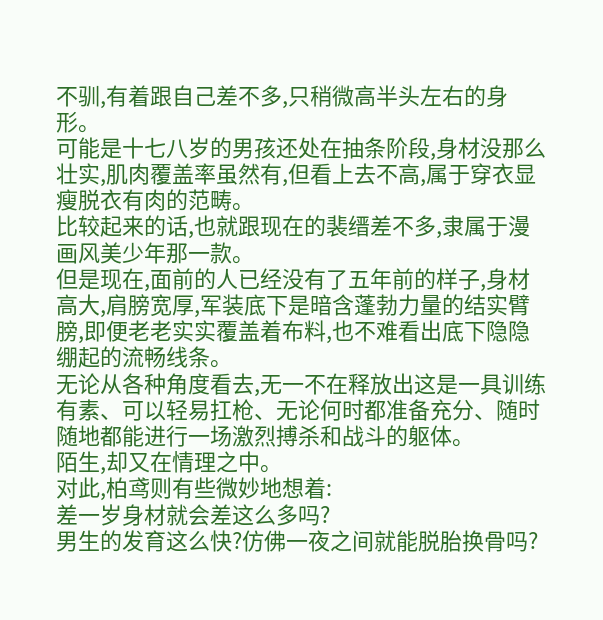不驯,有着跟自己差不多,只稍微高半头左右的身形。
可能是十七八岁的男孩还处在抽条阶段,身材没那么壮实,肌肉覆盖率虽然有,但看上去不高,属于穿衣显瘦脱衣有肉的范畴。
比较起来的话,也就跟现在的裴缙差不多,隶属于漫画风美少年那一款。
但是现在,面前的人已经没有了五年前的样子,身材高大,肩膀宽厚,军装底下是暗含蓬勃力量的结实臂膀,即便老老实实覆盖着布料,也不难看出底下隐隐绷起的流畅线条。
无论从各种角度看去,无一不在释放出这是一具训练有素、可以轻易扛枪、无论何时都准备充分、随时随地都能进行一场激烈搏杀和战斗的躯体。
陌生,却又在情理之中。
对此,柏鸢则有些微妙地想着:
差一岁身材就会差这么多吗?
男生的发育这么快?仿佛一夜之间就能脱胎换骨吗?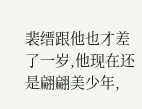裴缙跟他也才差了一岁,他现在还是翩翩美少年,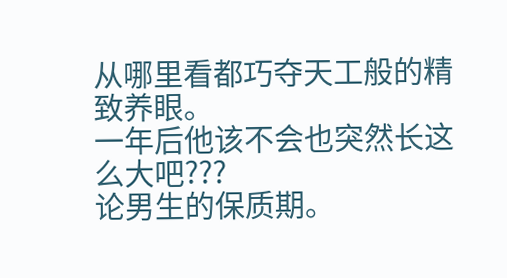从哪里看都巧夺天工般的精致养眼。
一年后他该不会也突然长这么大吧???
论男生的保质期。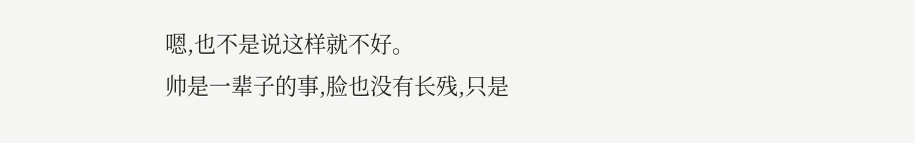嗯,也不是说这样就不好。
帅是一辈子的事,脸也没有长残,只是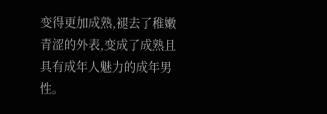变得更加成熟,褪去了稚嫩青涩的外表,变成了成熟且具有成年人魅力的成年男性。